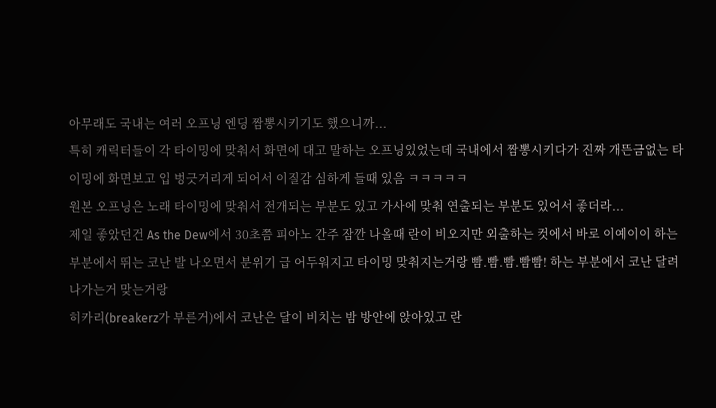아무래도 국내는 여러 오프닝 엔딩 짬뽕시키기도 했으니까...
특히 캐릭터들이 각 타이밍에 맞춰서 화면에 대고 말하는 오프닝있었는데 국내에서 짬뽕시키다가 진짜 개뜬금없는 타이밍에 화면보고 입 벙긋거리게 되어서 이질감 심하게 들때 있음 ㅋㅋㅋㅋㅋ
원본 오프닝은 노래 타이밍에 맞춰서 전개되는 부분도 있고 가사에 맞춰 연출되는 부분도 있어서 좋더라...
제일 좋았던건 As the Dew에서 30초쯤 피아노 간주 잠깐 나올때 란이 비오지만 외출하는 컷에서 바로 이예이이 하는 부분에서 뛰는 코난 발 나오면서 분위기 급 어두워지고 타이밍 맞춰지는거랑 빰.빰.빰.빰빰! 하는 부분에서 코난 달려나가는거 맞는거랑
히카리(breakerz가 부른거)에서 코난은 달이 비치는 밤 방안에 앉아있고 란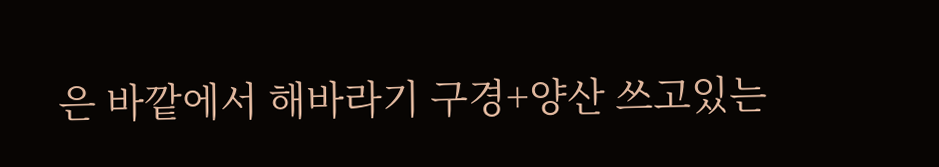은 바깥에서 해바라기 구경+양산 쓰고있는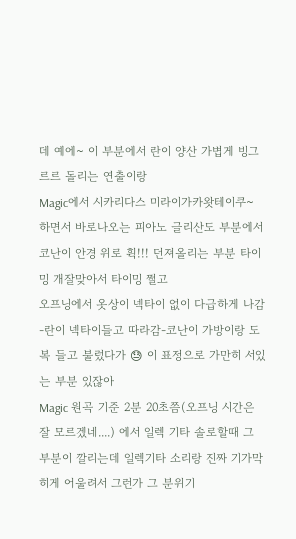데 예에~ 이 부분에서 란이 양산 가볍게 빙그르르 돌리는 연출이랑
Magic에서 시카리다스 미라이가카왓테이쿠~ 하면서 바로나오는 피아노 글리산도 부분에서 코난이 안경 위로 휙!!! 던져올리는 부분 타이밍 개잘맞아서 타이밍 쩔고
오프닝에서 옷상이 넥타이 없이 다급하게 나감-란이 넥타이들고 따라감-코난이 가방이랑 도복 들고 불렀다가 😓 이 표정으로 가만히 서있는 부분 있잖아
Magic 원곡 기준 2분 20초쯤(오프닝 시간은 잘 모르겠네....) 에서 일렉 기타 솔로할때 그 부분이 깔리는데 일렉기타 소리랑 진짜 기가막히게 어울려서 그런가 그 분위기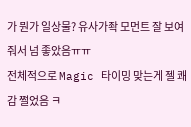가 뭔가 일상물? 유사가좍 모먼트 잘 보여줘서 넘 좋았음ㅠㅠ
전체적으로 Magic 타이밍 맞는게 젤 쾌감 쩔었음 ㅋ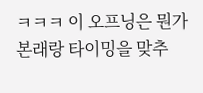ㅋㅋㅋ 이 오프닝은 뭔가 본래랑 타이밍을 맞추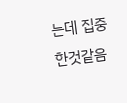는데 집중한것같음